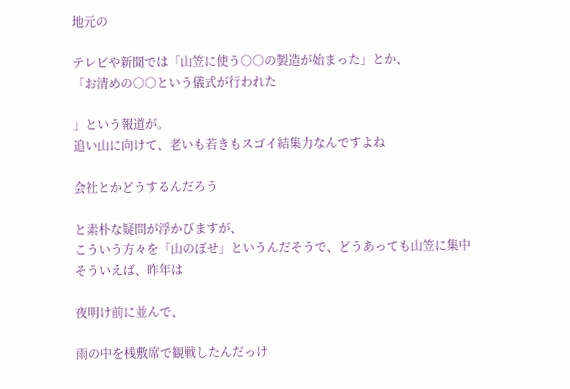地元の

テレビや新聞では「山笠に使う○○の製造が始まった」とか、
「お清めの○○という儀式が行われた

」という報道が。
追い山に向けて、老いも若きもスゴイ結集力なんですよね

会社とかどうするんだろう

と素朴な疑問が浮かびますが、
こういう方々を「山のぼせ」というんだそうで、どうあっても山笠に集中
そういえば、昨年は

夜明け前に並んで、

雨の中を桟敷席で観戦したんだっけ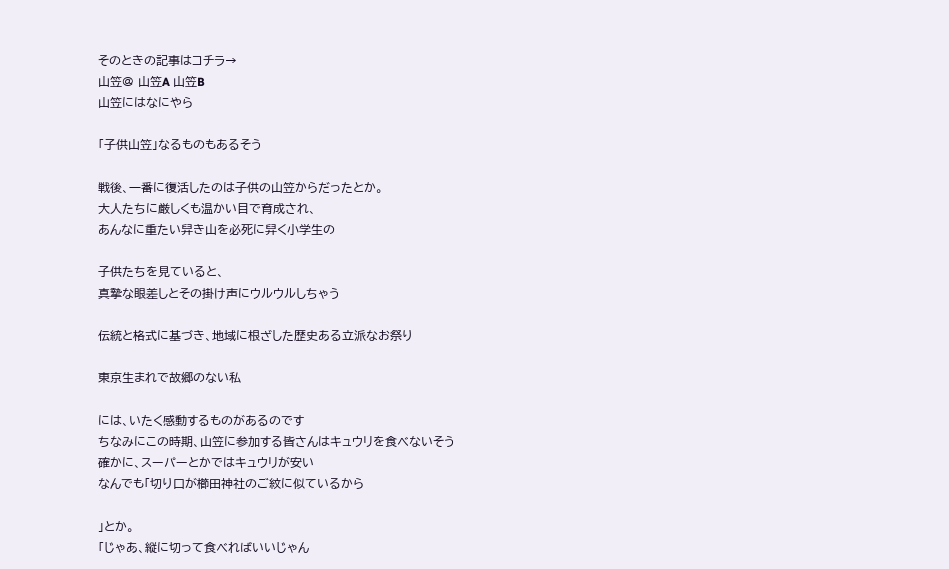そのときの記事はコチラ→
山笠@ 山笠A 山笠B
山笠にはなにやら

「子供山笠」なるものもあるそう

戦後、一番に復活したのは子供の山笠からだったとか。
大人たちに厳しくも温かい目で育成され、
あんなに重たい舁き山を必死に舁く小学生の

子供たちを見ていると、
真摯な眼差しとその掛け声にウルウルしちゃう

伝統と格式に基づき、地域に根ざした歴史ある立派なお祭り

東京生まれで故郷のない私

には、いたく感動するものがあるのです
ちなみにこの時期、山笠に参加する皆さんはキュウリを食べないそう
確かに、スーパーとかではキュウリが安い
なんでも「切り口が櫛田神社のご紋に似ているから

」とか。
「じゃあ、縦に切って食べればいいじゃん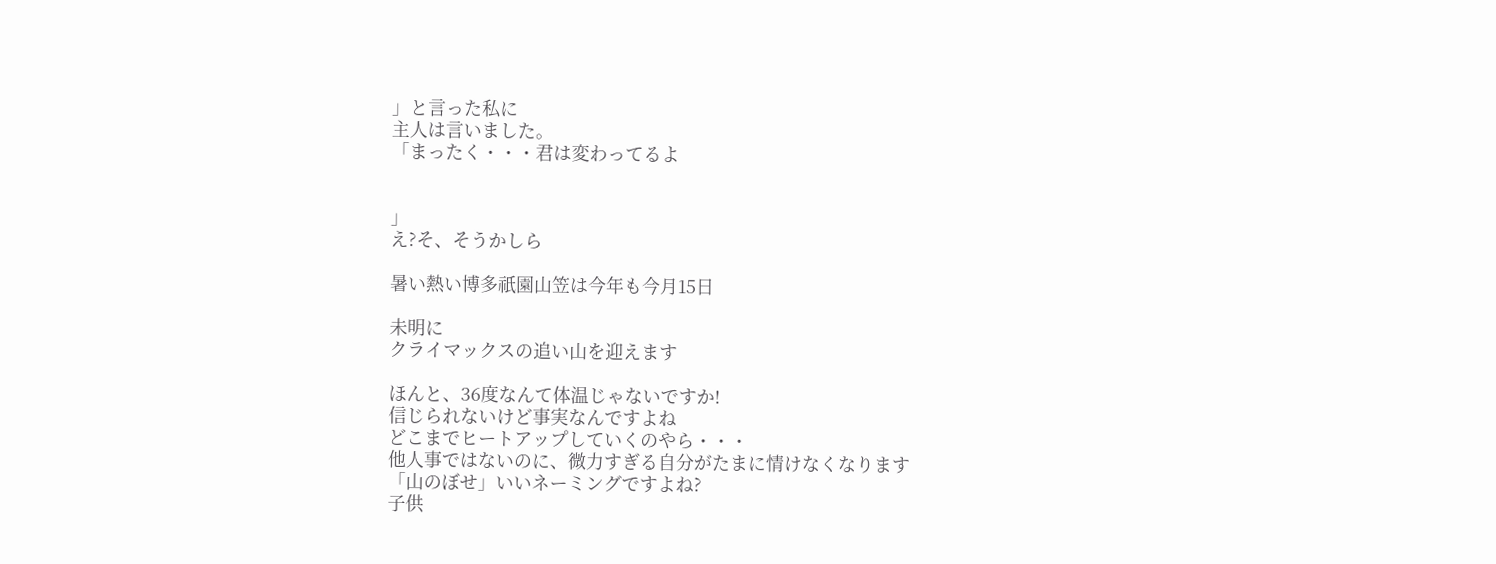」と言った私に
主人は言いました。
「まったく・・・君は変わってるよ


」
え?そ、そうかしら

暑い熱い博多祇園山笠は今年も今月15日

未明に
クライマックスの追い山を迎えます

ほんと、36度なんて体温じゃないですか!
信じられないけど事実なんですよね
どこまでヒートアップしていくのやら・・・
他人事ではないのに、微力すぎる自分がたまに情けなくなります
「山のぼせ」いいネーミングですよね?
子供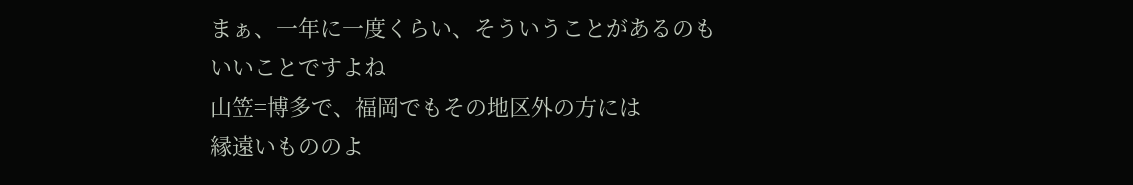まぁ、一年に一度くらい、そういうことがあるのも
いいことですよね
山笠=博多で、福岡でもその地区外の方には
縁遠いもののよ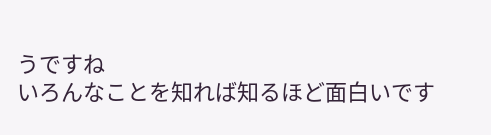うですね
いろんなことを知れば知るほど面白いです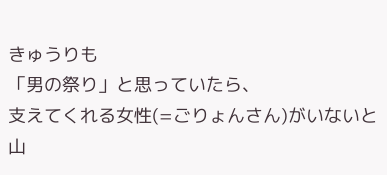きゅうりも
「男の祭り」と思っていたら、
支えてくれる女性(=ごりょんさん)がいないと
山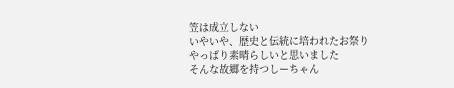笠は成立しない
いやいや、歴史と伝統に培われたお祭り
やっぱり素晴らしいと思いました
そんな故郷を持つしーちゃん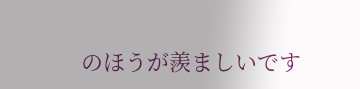のほうが羨ましいです